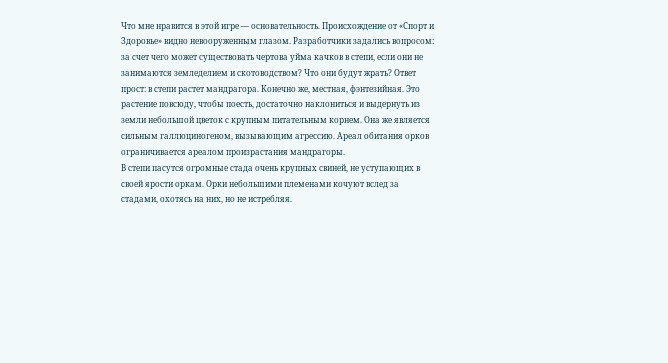Что мне нравится в этой игре — основательность. Происхождение от «Спорт и Здоровье» видно невооруженным глазом. Разработчики задались вопросом: за счет чего может существовать чертова уйма качков в степи, если они не занимаются земледелием и скотоводством? Что они будут жрать? Ответ прост: в степи растет мандрагора. Конечно же, местная, фэнтезийная. Это растение повсюду, чтобы поесть, достаточно наклониться и выдернуть из земли небольшой цветок с крупным питательным корнем. Она же является сильным галлюциногеном, вызывающим агрессию. Ареал обитания орков ограничивается ареалом произрастания мандрагоры.
В степи пасутся огромные стада очень крупных свиней, не уступающих в своей ярости оркам. Орки небольшими племенами кочуют вслед за стадами, охотясь на них, но не истребляя.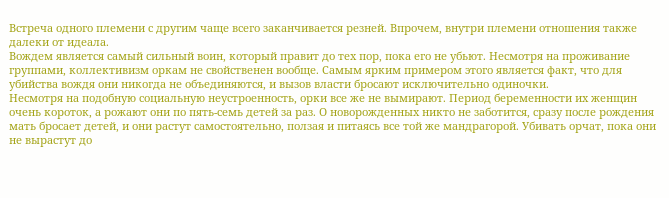Встреча одного племени с другим чаще всего заканчивается резней. Впрочем, внутри племени отношения также далеки от идеала.
Вождем является самый сильный воин, который правит до тех пор, пока его не убьют. Несмотря на проживание группами, коллективизм оркам не свойственен вообще. Самым ярким примером этого является факт, что для убийства вождя они никогда не объединяются, и вызов власти бросают исключительно одиночки.
Несмотря на подобную социальную неустроенность, орки все же не вымирают. Период беременности их женщин очень короток, а рожают они по пять-семь детей за раз. О новорожденных никто не заботится, сразу после рождения мать бросает детей, и они растут самостоятельно, ползая и питаясь все той же мандрагорой. Убивать орчат, пока они не вырастут до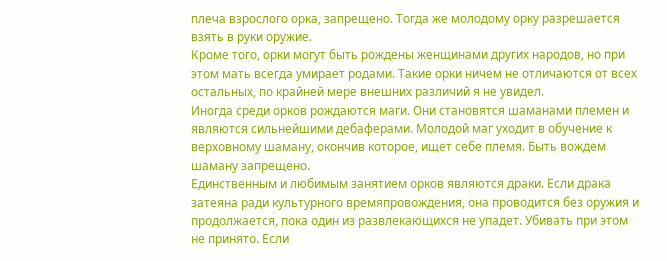плеча взрослого орка, запрещено. Тогда же молодому орку разрешается взять в руки оружие.
Кроме того, орки могут быть рождены женщинами других народов, но при этом мать всегда умирает родами. Такие орки ничем не отличаются от всех остальных, по крайней мере внешних различий я не увидел.
Иногда среди орков рождаются маги. Они становятся шаманами племен и являются сильнейшими дебаферами. Молодой маг уходит в обучение к верховному шаману, окончив которое, ищет себе племя. Быть вождем шаману запрещено.
Единственным и любимым занятием орков являются драки. Если драка затеяна ради культурного времяпровождения, она проводится без оружия и продолжается, пока один из развлекающихся не упадет. Убивать при этом не принято. Если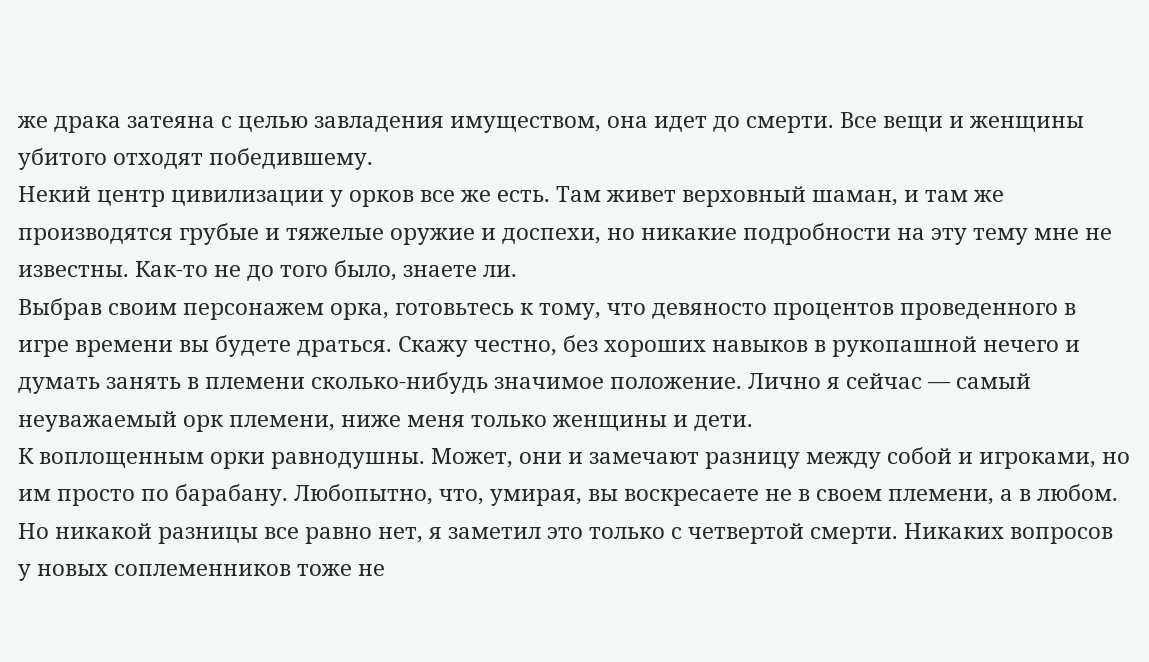же драка затеяна с целью завладения имуществом, она идет до смерти. Все вещи и женщины убитого отходят победившему.
Некий центр цивилизации у орков все же есть. Там живет верховный шаман, и там же производятся грубые и тяжелые оружие и доспехи, но никакие подробности на эту тему мне не известны. Как-то не до того было, знаете ли.
Выбрав своим персонажем орка, готовьтесь к тому, что девяносто процентов проведенного в игре времени вы будете драться. Скажу честно, без хороших навыков в рукопашной нечего и думать занять в племени сколько-нибудь значимое положение. Лично я сейчас — самый неуважаемый орк племени, ниже меня только женщины и дети.
К воплощенным орки равнодушны. Может, они и замечают разницу между собой и игроками, но им просто по барабану. Любопытно, что, умирая, вы воскресаете не в своем племени, а в любом. Но никакой разницы все равно нет, я заметил это только с четвертой смерти. Никаких вопросов у новых соплеменников тоже не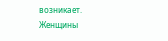возникает.
Женщины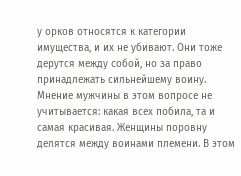у орков относятся к категории имущества, и их не убивают. Они тоже дерутся между собой, но за право принадлежать сильнейшему воину. Мнение мужчины в этом вопросе не учитывается: какая всех побила, та и самая красивая. Женщины поровну делятся между воинами племени. В этом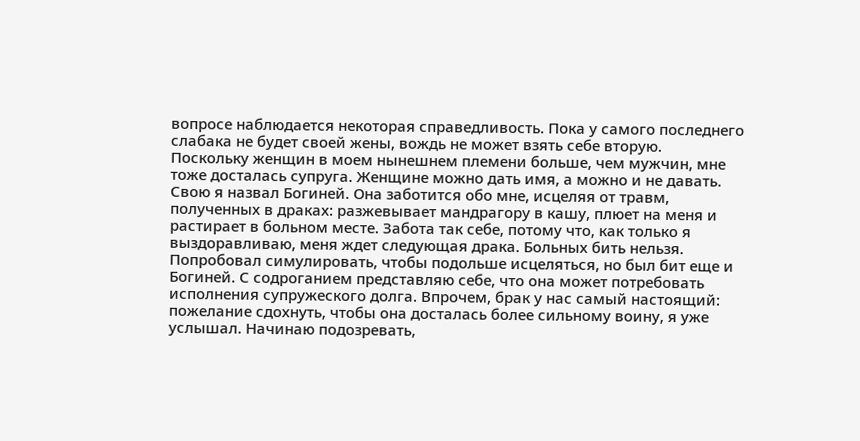вопросе наблюдается некоторая справедливость. Пока у самого последнего слабака не будет своей жены, вождь не может взять себе вторую.
Поскольку женщин в моем нынешнем племени больше, чем мужчин, мне тоже досталась супруга. Женщине можно дать имя, а можно и не давать. Свою я назвал Богиней. Она заботится обо мне, исцеляя от травм, полученных в драках: разжевывает мандрагору в кашу, плюет на меня и растирает в больном месте. Забота так себе, потому что, как только я выздоравливаю, меня ждет следующая драка. Больных бить нельзя. Попробовал симулировать, чтобы подольше исцеляться, но был бит еще и Богиней. С содроганием представляю себе, что она может потребовать исполнения супружеского долга. Впрочем, брак у нас самый настоящий: пожелание сдохнуть, чтобы она досталась более сильному воину, я уже услышал. Начинаю подозревать,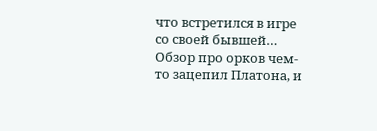что встретился в игре со своей бывшей…
Обзор про орков чем-то зацепил Платона, и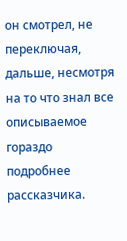он смотрел, не переключая, дальше, несмотря на то что знал все описываемое гораздо подробнее рассказчика.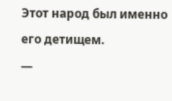Этот народ был именно его детищем.
—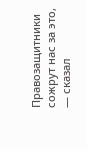Правозащитники сожрут нас за это, — сказал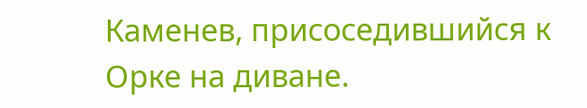Каменев, присоседившийся к Орке на диване.